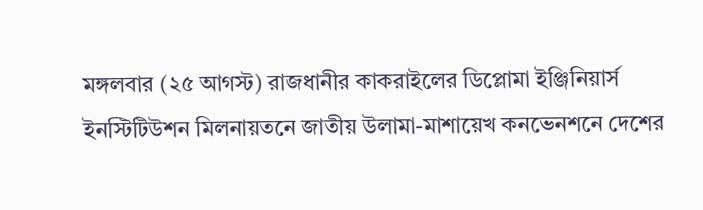মঙ্গলবার (২৫ আগস্ট) রাজধানীর কাকরাইলের ডিপ্লোমা ইঞ্জিনিয়ার্স ইনস্টিটিউশন মিলনায়তনে জাতীয় উলামা-মাশায়েখ কনভেনশনে দেশের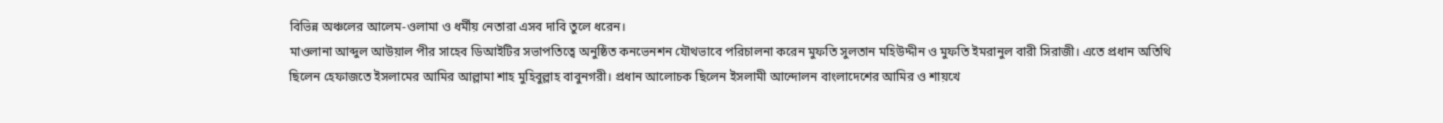বিভিন্ন অঞ্চলের আলেম-ওলামা ও ধর্মীয় নেতারা এসব দাবি তুলে ধরেন।
মাওলানা আব্দুল আউয়াল পীর সাহেব ডিআইটির সভাপতিত্বে অনুষ্ঠিত কনভেনশন যৌথভাবে পরিচালনা করেন মুফতি সুলতান মহিউদ্দীন ও মুফতি ইমরানুল বারী সিরাজী। এতে প্রধান অতিথি ছিলেন হেফাজতে ইসলামের আমির আল্লামা শাহ মুহিবুল্লাহ বাবুনগরী। প্রধান আলোচক ছিলেন ইসলামী আন্দোলন বাংলাদেশের আমির ও শায়খে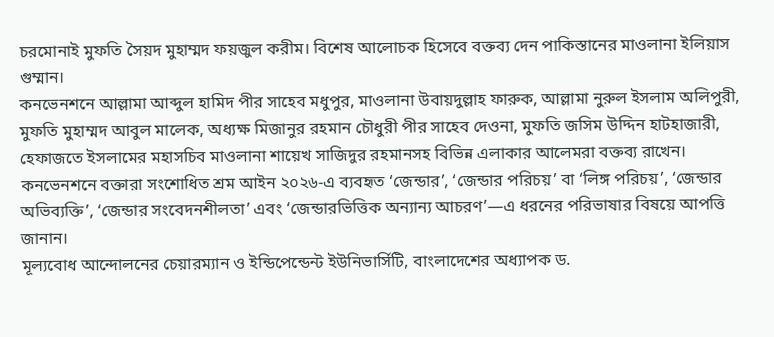চরমোনাই মুফতি সৈয়দ মুহাম্মদ ফয়জুল করীম। বিশেষ আলোচক হিসেবে বক্তব্য দেন পাকিস্তানের মাওলানা ইলিয়াস গুম্মান।
কনভেনশনে আল্লামা আব্দুল হামিদ পীর সাহেব মধুপুর, মাওলানা উবায়দুল্লাহ ফারুক, আল্লামা নুরুল ইসলাম অলিপুরী, মুফতি মুহাম্মদ আবুল মালেক, অধ্যক্ষ মিজানুর রহমান চৌধুরী পীর সাহেব দেওনা, মুফতি জসিম উদ্দিন হাটহাজারী, হেফাজতে ইসলামের মহাসচিব মাওলানা শায়েখ সাজিদুর রহমানসহ বিভিন্ন এলাকার আলেমরা বক্তব্য রাখেন।
কনভেনশনে বক্তারা সংশোধিত শ্রম আইন ২০২৬-এ ব্যবহৃত ‘জেন্ডার’, ‘জেন্ডার পরিচয়’ বা ‘লিঙ্গ পরিচয়’, ‘জেন্ডার অভিব্যক্তি’, ‘জেন্ডার সংবেদনশীলতা’ এবং ‘জেন্ডারভিত্তিক অন্যান্য আচরণ’—এ ধরনের পরিভাষার বিষয়ে আপত্তি জানান।
মূল্যবোধ আন্দোলনের চেয়ারম্যান ও ইন্ডিপেন্ডেন্ট ইউনিভার্সিটি, বাংলাদেশের অধ্যাপক ড.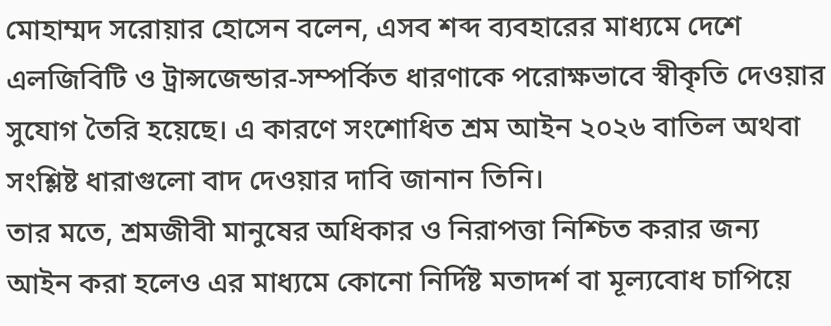মোহাম্মদ সরোয়ার হোসেন বলেন, এসব শব্দ ব্যবহারের মাধ্যমে দেশে এলজিবিটি ও ট্রান্সজেন্ডার-সম্পর্কিত ধারণাকে পরোক্ষভাবে স্বীকৃতি দেওয়ার সুযোগ তৈরি হয়েছে। এ কারণে সংশোধিত শ্রম আইন ২০২৬ বাতিল অথবা সংশ্লিষ্ট ধারাগুলো বাদ দেওয়ার দাবি জানান তিনি।
তার মতে, শ্রমজীবী মানুষের অধিকার ও নিরাপত্তা নিশ্চিত করার জন্য আইন করা হলেও এর মাধ্যমে কোনো নির্দিষ্ট মতাদর্শ বা মূল্যবোধ চাপিয়ে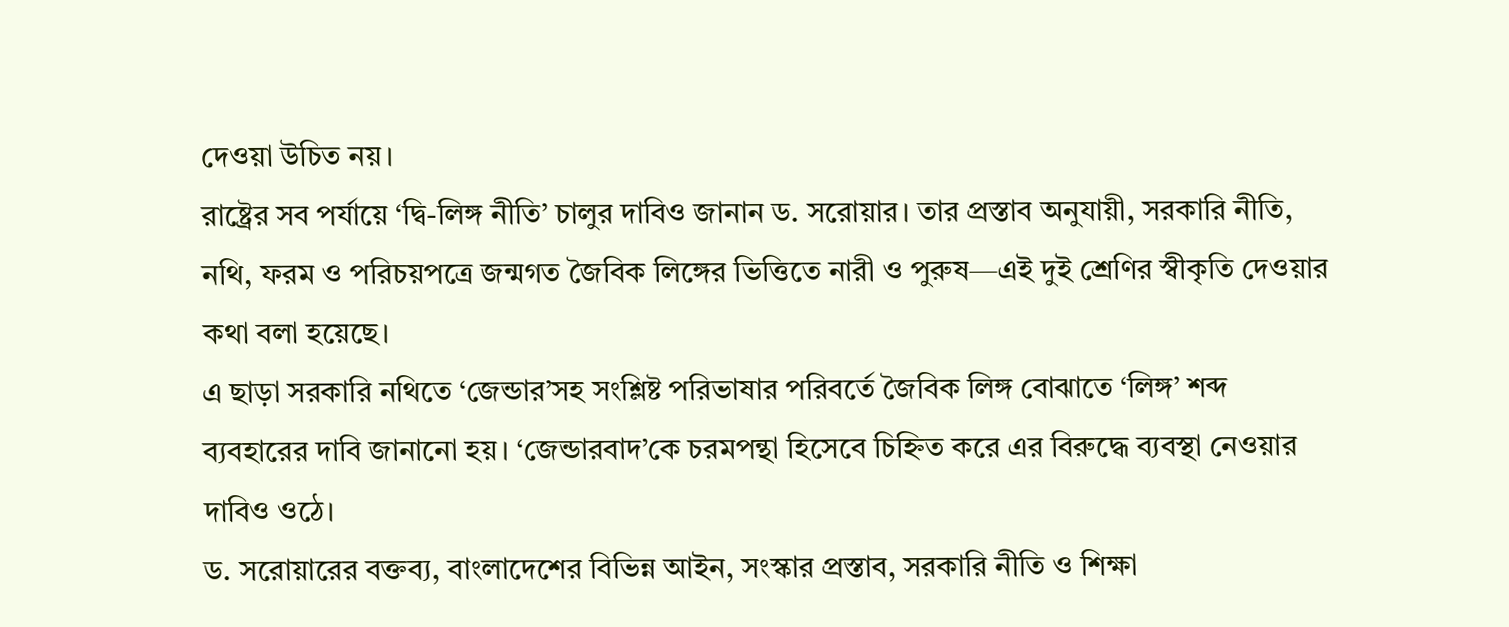দেওয়া উচিত নয়।
রাষ্ট্রের সব পর্যায়ে ‘দ্বি-লিঙ্গ নীতি’ চালুর দাবিও জানান ড. সরোয়ার। তার প্রস্তাব অনুযায়ী, সরকারি নীতি, নথি, ফরম ও পরিচয়পত্রে জন্মগত জৈবিক লিঙ্গের ভিত্তিতে নারী ও পুরুষ—এই দুই শ্রেণির স্বীকৃতি দেওয়ার কথা বলা হয়েছে।
এ ছাড়া সরকারি নথিতে ‘জেন্ডার’সহ সংশ্লিষ্ট পরিভাষার পরিবর্তে জৈবিক লিঙ্গ বোঝাতে ‘লিঙ্গ’ শব্দ ব্যবহারের দাবি জানানো হয়। ‘জেন্ডারবাদ’কে চরমপন্থা হিসেবে চিহ্নিত করে এর বিরুদ্ধে ব্যবস্থা নেওয়ার দাবিও ওঠে।
ড. সরোয়ারের বক্তব্য, বাংলাদেশের বিভিন্ন আইন, সংস্কার প্রস্তাব, সরকারি নীতি ও শিক্ষা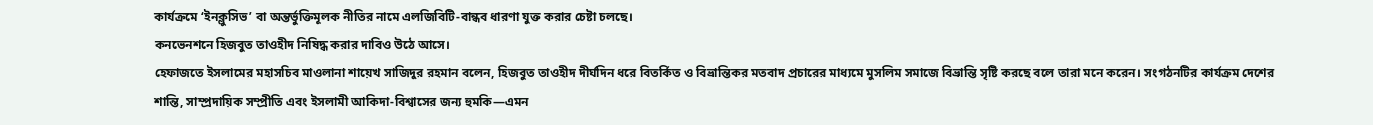কার্যক্রমে ‘ইনক্লুসিভ’ বা অন্তর্ভুক্তিমূলক নীতির নামে এলজিবিটি-বান্ধব ধারণা যুক্ত করার চেষ্টা চলছে।
কনভেনশনে হিজবুত তাওহীদ নিষিদ্ধ করার দাবিও উঠে আসে।
হেফাজতে ইসলামের মহাসচিব মাওলানা শায়েখ সাজিদুর রহমান বলেন, হিজবুত তাওহীদ দীর্ঘদিন ধরে বিতর্কিত ও বিভ্রান্তিকর মতবাদ প্রচারের মাধ্যমে মুসলিম সমাজে বিভ্রান্তি সৃষ্টি করছে বলে তারা মনে করেন। সংগঠনটির কার্যক্রম দেশের শান্তি, সাম্প্রদায়িক সম্প্রীতি এবং ইসলামী আকিদা-বিশ্বাসের জন্য হুমকি—এমন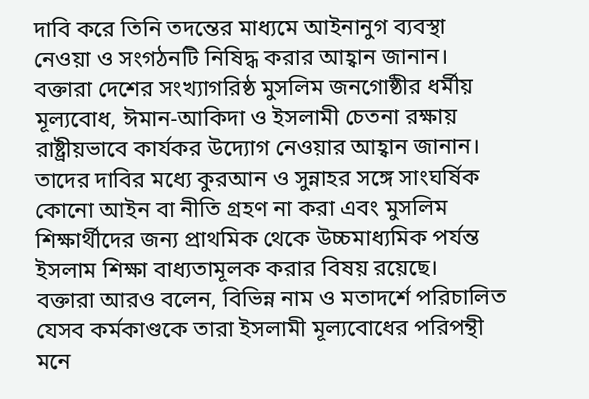দাবি করে তিনি তদন্তের মাধ্যমে আইনানুগ ব্যবস্থা নেওয়া ও সংগঠনটি নিষিদ্ধ করার আহ্বান জানান।
বক্তারা দেশের সংখ্যাগরিষ্ঠ মুসলিম জনগোষ্ঠীর ধর্মীয় মূল্যবোধ, ঈমান-আকিদা ও ইসলামী চেতনা রক্ষায় রাষ্ট্রীয়ভাবে কার্যকর উদ্যোগ নেওয়ার আহ্বান জানান।
তাদের দাবির মধ্যে কুরআন ও সুন্নাহর সঙ্গে সাংঘর্ষিক কোনো আইন বা নীতি গ্রহণ না করা এবং মুসলিম শিক্ষার্থীদের জন্য প্রাথমিক থেকে উচ্চমাধ্যমিক পর্যন্ত ইসলাম শিক্ষা বাধ্যতামূলক করার বিষয় রয়েছে।
বক্তারা আরও বলেন, বিভিন্ন নাম ও মতাদর্শে পরিচালিত যেসব কর্মকাণ্ডকে তারা ইসলামী মূল্যবোধের পরিপন্থী মনে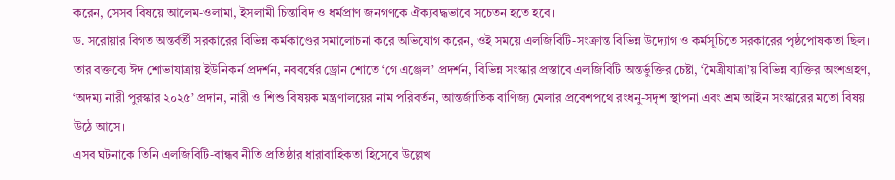করেন, সেসব বিষয়ে আলেম-ওলামা, ইসলামী চিন্তাবিদ ও ধর্মপ্রাণ জনগণকে ঐক্যবদ্ধভাবে সচেতন হতে হবে।
ড. সরোয়ার বিগত অন্তর্বর্তী সরকারের বিভিন্ন কর্মকাণ্ডের সমালোচনা করে অভিযোগ করেন, ওই সময়ে এলজিবিটি-সংক্রান্ত বিভিন্ন উদ্যোগ ও কর্মসূচিতে সরকারের পৃষ্ঠপোষকতা ছিল।
তার বক্তব্যে ঈদ শোভাযাত্রায় ইউনিকর্ন প্রদর্শন, নববর্ষের ড্রোন শোতে ‘গে এঞ্জেল’ প্রদর্শন, বিভিন্ন সংস্কার প্রস্তাবে এলজিবিটি অন্তর্ভুক্তির চেষ্টা, ‘মৈত্রীযাত্রা’য় বিভিন্ন ব্যক্তির অংশগ্রহণ, ‘অদম্য নারী পুরস্কার ২০২৫’ প্রদান, নারী ও শিশু বিষয়ক মন্ত্রণালয়ের নাম পরিবর্তন, আন্তর্জাতিক বাণিজ্য মেলার প্রবেশপথে রংধনু-সদৃশ স্থাপনা এবং শ্রম আইন সংস্কারের মতো বিষয় উঠে আসে।
এসব ঘটনাকে তিনি এলজিবিটি-বান্ধব নীতি প্রতিষ্ঠার ধারাবাহিকতা হিসেবে উল্লেখ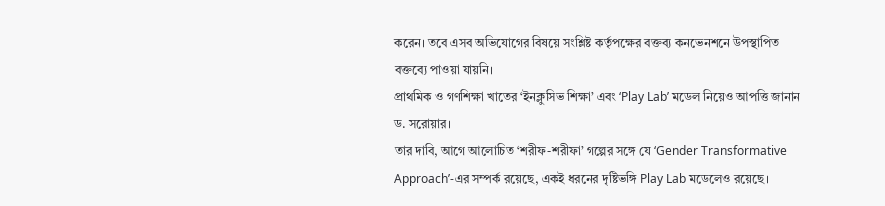করেন। তবে এসব অভিযোগের বিষয়ে সংশ্লিষ্ট কর্তৃপক্ষের বক্তব্য কনভেনশনে উপস্থাপিত বক্তব্যে পাওয়া যায়নি।
প্রাথমিক ও গণশিক্ষা খাতের ‘ইনক্লুসিভ শিক্ষা’ এবং ‘Play Lab’ মডেল নিয়েও আপত্তি জানান ড. সরোয়ার।
তার দাবি, আগে আলোচিত ‘শরীফ-শরীফা’ গল্পের সঙ্গে যে ‘Gender Transformative Approach’-এর সম্পর্ক রয়েছে, একই ধরনের দৃষ্টিভঙ্গি Play Lab মডেলেও রয়েছে।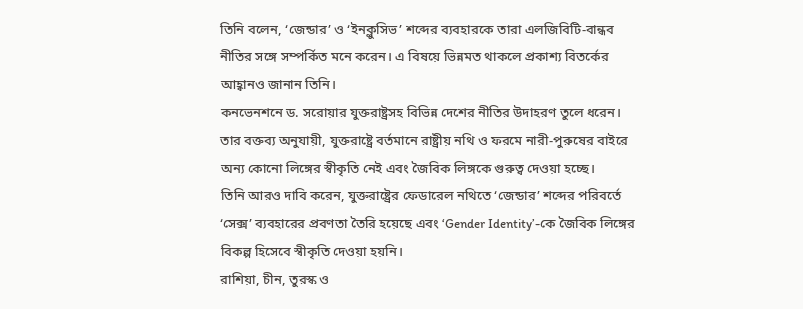তিনি বলেন, ‘জেন্ডার’ ও ‘ইনক্লুসিভ’ শব্দের ব্যবহারকে তারা এলজিবিটি-বান্ধব নীতির সঙ্গে সম্পর্কিত মনে করেন। এ বিষয়ে ভিন্নমত থাকলে প্রকাশ্য বিতর্কের আহ্বানও জানান তিনি।
কনভেনশনে ড. সরোয়ার যুক্তরাষ্ট্রসহ বিভিন্ন দেশের নীতির উদাহরণ তুলে ধরেন। তার বক্তব্য অনুযায়ী, যুক্তরাষ্ট্রে বর্তমানে রাষ্ট্রীয় নথি ও ফরমে নারী-পুরুষের বাইরে অন্য কোনো লিঙ্গের স্বীকৃতি নেই এবং জৈবিক লিঙ্গকে গুরুত্ব দেওয়া হচ্ছে।
তিনি আরও দাবি করেন, যুক্তরাষ্ট্রের ফেডারেল নথিতে ‘জেন্ডার’ শব্দের পরিবর্তে ‘সেক্স’ ব্যবহারের প্রবণতা তৈরি হয়েছে এবং ‘Gender Identity’-কে জৈবিক লিঙ্গের বিকল্প হিসেবে স্বীকৃতি দেওয়া হয়নি।
রাশিয়া, চীন, তুরস্ক ও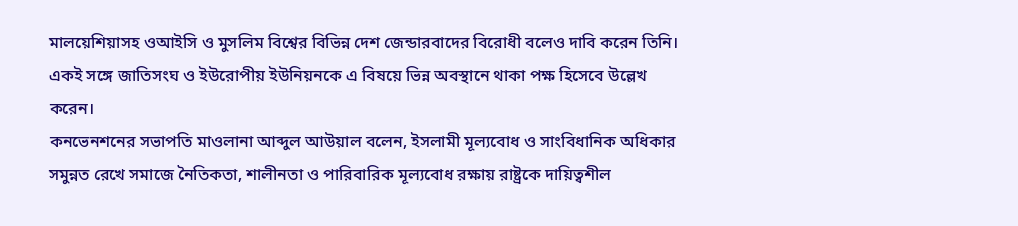মালয়েশিয়াসহ ওআইসি ও মুসলিম বিশ্বের বিভিন্ন দেশ জেন্ডারবাদের বিরোধী বলেও দাবি করেন তিনি। একই সঙ্গে জাতিসংঘ ও ইউরোপীয় ইউনিয়নকে এ বিষয়ে ভিন্ন অবস্থানে থাকা পক্ষ হিসেবে উল্লেখ করেন।
কনভেনশনের সভাপতি মাওলানা আব্দুল আউয়াল বলেন, ইসলামী মূল্যবোধ ও সাংবিধানিক অধিকার সমুন্নত রেখে সমাজে নৈতিকতা, শালীনতা ও পারিবারিক মূল্যবোধ রক্ষায় রাষ্ট্রকে দায়িত্বশীল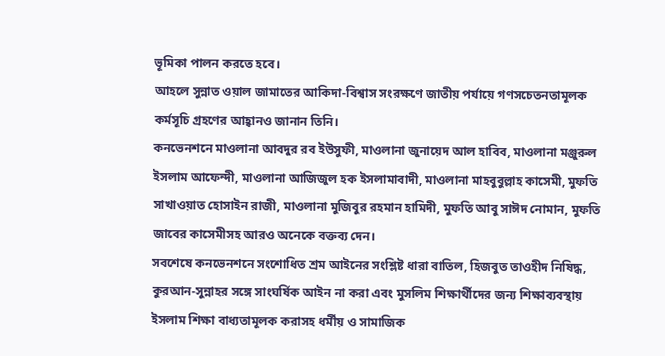ভূমিকা পালন করতে হবে।
আহলে সুন্নাত ওয়াল জামাতের আকিদা-বিশ্বাস সংরক্ষণে জাতীয় পর্যায়ে গণসচেতনতামূলক কর্মসূচি গ্রহণের আহ্বানও জানান তিনি।
কনভেনশনে মাওলানা আবদুর রব ইউসুফী, মাওলানা জুনায়েদ আল হাবিব, মাওলানা মঞ্জুরুল ইসলাম আফেন্দী, মাওলানা আজিজুল হক ইসলামাবাদী, মাওলানা মাহবুবুল্লাহ কাসেমী, মুফতি সাখাওয়াত হোসাইন রাজী, মাওলানা মুজিবুর রহমান হামিদী, মুফতি আবু সাঈদ নোমান, মুফতি জাবের কাসেমীসহ আরও অনেকে বক্তব্য দেন।
সবশেষে কনভেনশনে সংশোধিত শ্রম আইনের সংশ্লিষ্ট ধারা বাতিল, হিজবুত তাওহীদ নিষিদ্ধ, কুরআন-সুন্নাহর সঙ্গে সাংঘর্ষিক আইন না করা এবং মুসলিম শিক্ষার্থীদের জন্য শিক্ষাব্যবস্থায় ইসলাম শিক্ষা বাধ্যতামূলক করাসহ ধর্মীয় ও সামাজিক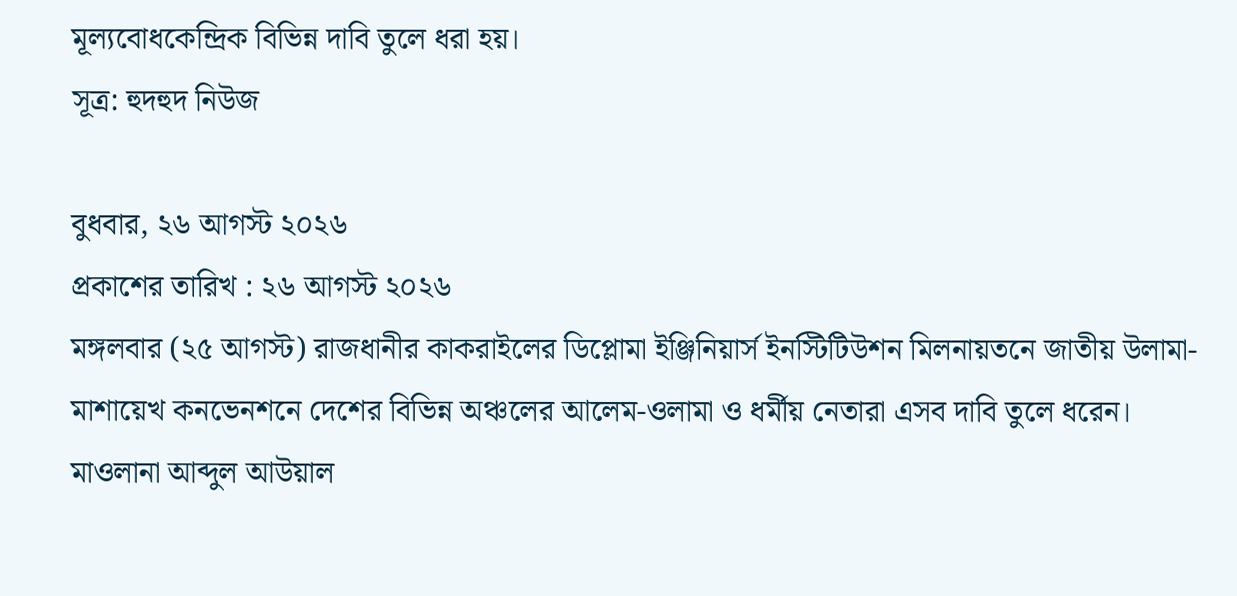মূল্যবোধকেন্দ্রিক বিভিন্ন দাবি তুলে ধরা হয়।
সূত্র: হুদহুদ নিউজ

বুধবার, ২৬ আগস্ট ২০২৬
প্রকাশের তারিখ : ২৬ আগস্ট ২০২৬
মঙ্গলবার (২৫ আগস্ট) রাজধানীর কাকরাইলের ডিপ্লোমা ইঞ্জিনিয়ার্স ইনস্টিটিউশন মিলনায়তনে জাতীয় উলামা-মাশায়েখ কনভেনশনে দেশের বিভিন্ন অঞ্চলের আলেম-ওলামা ও ধর্মীয় নেতারা এসব দাবি তুলে ধরেন।
মাওলানা আব্দুল আউয়াল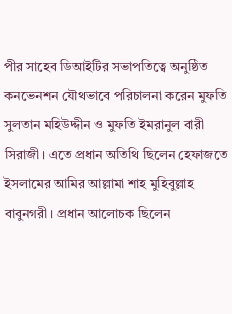পীর সাহেব ডিআইটির সভাপতিত্বে অনুষ্ঠিত কনভেনশন যৌথভাবে পরিচালনা করেন মুফতি সুলতান মহিউদ্দীন ও মুফতি ইমরানুল বারী সিরাজী। এতে প্রধান অতিথি ছিলেন হেফাজতে ইসলামের আমির আল্লামা শাহ মুহিবুল্লাহ বাবুনগরী। প্রধান আলোচক ছিলেন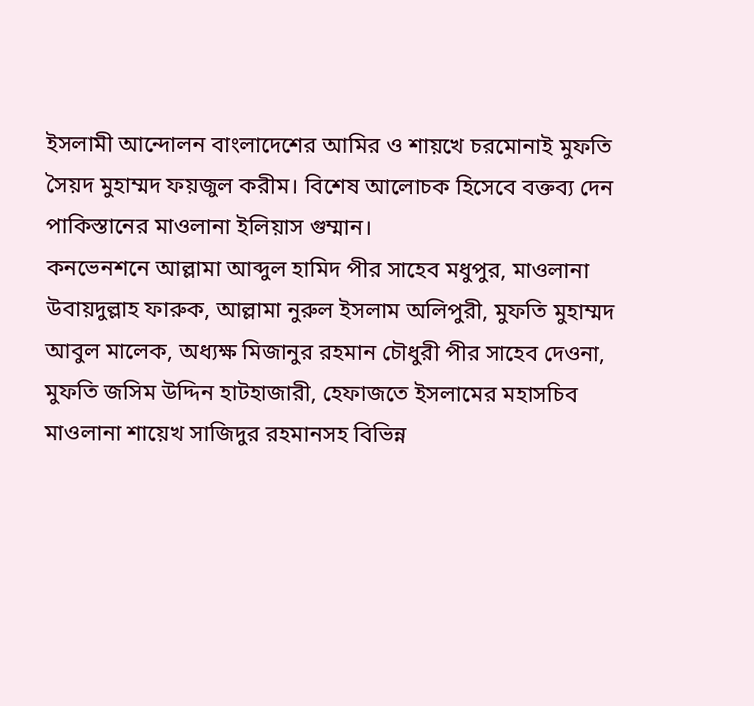ইসলামী আন্দোলন বাংলাদেশের আমির ও শায়খে চরমোনাই মুফতি সৈয়দ মুহাম্মদ ফয়জুল করীম। বিশেষ আলোচক হিসেবে বক্তব্য দেন পাকিস্তানের মাওলানা ইলিয়াস গুম্মান।
কনভেনশনে আল্লামা আব্দুল হামিদ পীর সাহেব মধুপুর, মাওলানা উবায়দুল্লাহ ফারুক, আল্লামা নুরুল ইসলাম অলিপুরী, মুফতি মুহাম্মদ আবুল মালেক, অধ্যক্ষ মিজানুর রহমান চৌধুরী পীর সাহেব দেওনা, মুফতি জসিম উদ্দিন হাটহাজারী, হেফাজতে ইসলামের মহাসচিব মাওলানা শায়েখ সাজিদুর রহমানসহ বিভিন্ন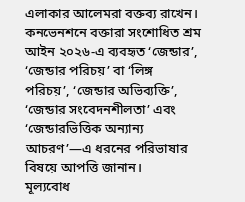এলাকার আলেমরা বক্তব্য রাখেন।
কনভেনশনে বক্তারা সংশোধিত শ্রম আইন ২০২৬-এ ব্যবহৃত ‘জেন্ডার’, ‘জেন্ডার পরিচয়’ বা ‘লিঙ্গ পরিচয়’, ‘জেন্ডার অভিব্যক্তি’, ‘জেন্ডার সংবেদনশীলতা’ এবং ‘জেন্ডারভিত্তিক অন্যান্য আচরণ’—এ ধরনের পরিভাষার বিষয়ে আপত্তি জানান।
মূল্যবোধ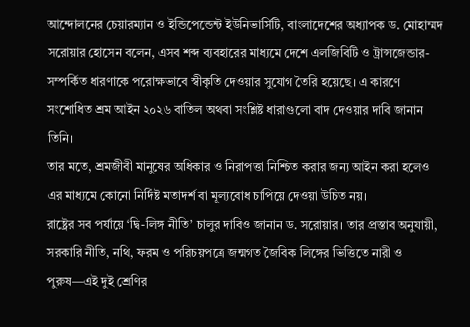আন্দোলনের চেয়ারম্যান ও ইন্ডিপেন্ডেন্ট ইউনিভার্সিটি, বাংলাদেশের অধ্যাপক ড. মোহাম্মদ সরোয়ার হোসেন বলেন, এসব শব্দ ব্যবহারের মাধ্যমে দেশে এলজিবিটি ও ট্রান্সজেন্ডার-সম্পর্কিত ধারণাকে পরোক্ষভাবে স্বীকৃতি দেওয়ার সুযোগ তৈরি হয়েছে। এ কারণে সংশোধিত শ্রম আইন ২০২৬ বাতিল অথবা সংশ্লিষ্ট ধারাগুলো বাদ দেওয়ার দাবি জানান তিনি।
তার মতে, শ্রমজীবী মানুষের অধিকার ও নিরাপত্তা নিশ্চিত করার জন্য আইন করা হলেও এর মাধ্যমে কোনো নির্দিষ্ট মতাদর্শ বা মূল্যবোধ চাপিয়ে দেওয়া উচিত নয়।
রাষ্ট্রের সব পর্যায়ে ‘দ্বি-লিঙ্গ নীতি’ চালুর দাবিও জানান ড. সরোয়ার। তার প্রস্তাব অনুযায়ী, সরকারি নীতি, নথি, ফরম ও পরিচয়পত্রে জন্মগত জৈবিক লিঙ্গের ভিত্তিতে নারী ও পুরুষ—এই দুই শ্রেণির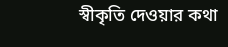স্বীকৃতি দেওয়ার কথা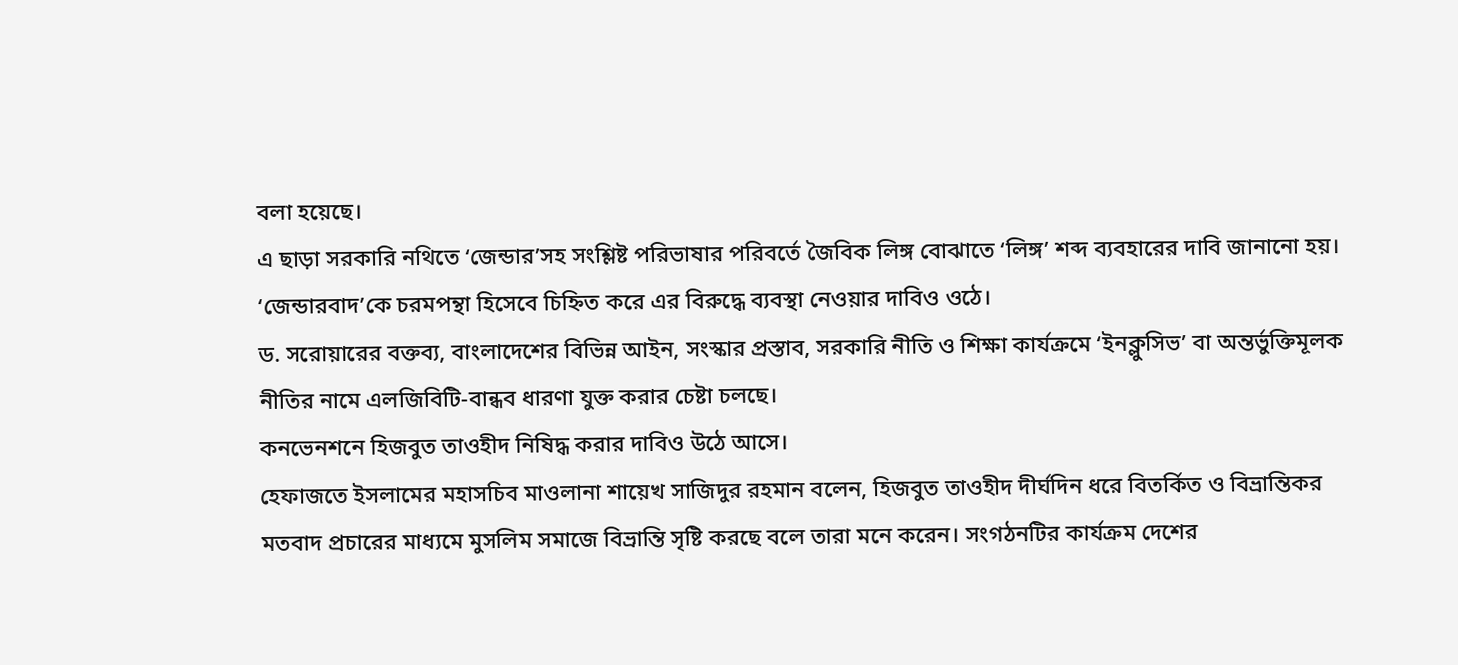বলা হয়েছে।
এ ছাড়া সরকারি নথিতে ‘জেন্ডার’সহ সংশ্লিষ্ট পরিভাষার পরিবর্তে জৈবিক লিঙ্গ বোঝাতে ‘লিঙ্গ’ শব্দ ব্যবহারের দাবি জানানো হয়। ‘জেন্ডারবাদ’কে চরমপন্থা হিসেবে চিহ্নিত করে এর বিরুদ্ধে ব্যবস্থা নেওয়ার দাবিও ওঠে।
ড. সরোয়ারের বক্তব্য, বাংলাদেশের বিভিন্ন আইন, সংস্কার প্রস্তাব, সরকারি নীতি ও শিক্ষা কার্যক্রমে ‘ইনক্লুসিভ’ বা অন্তর্ভুক্তিমূলক নীতির নামে এলজিবিটি-বান্ধব ধারণা যুক্ত করার চেষ্টা চলছে।
কনভেনশনে হিজবুত তাওহীদ নিষিদ্ধ করার দাবিও উঠে আসে।
হেফাজতে ইসলামের মহাসচিব মাওলানা শায়েখ সাজিদুর রহমান বলেন, হিজবুত তাওহীদ দীর্ঘদিন ধরে বিতর্কিত ও বিভ্রান্তিকর মতবাদ প্রচারের মাধ্যমে মুসলিম সমাজে বিভ্রান্তি সৃষ্টি করছে বলে তারা মনে করেন। সংগঠনটির কার্যক্রম দেশের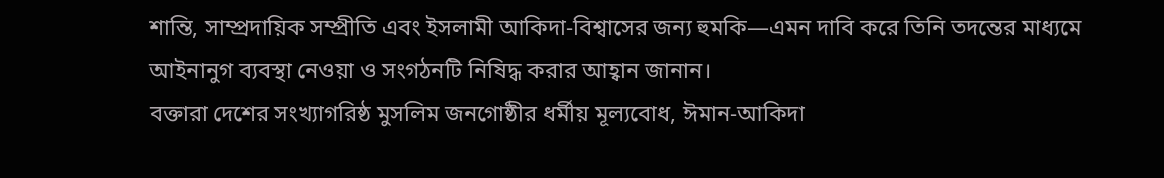শান্তি, সাম্প্রদায়িক সম্প্রীতি এবং ইসলামী আকিদা-বিশ্বাসের জন্য হুমকি—এমন দাবি করে তিনি তদন্তের মাধ্যমে আইনানুগ ব্যবস্থা নেওয়া ও সংগঠনটি নিষিদ্ধ করার আহ্বান জানান।
বক্তারা দেশের সংখ্যাগরিষ্ঠ মুসলিম জনগোষ্ঠীর ধর্মীয় মূল্যবোধ, ঈমান-আকিদা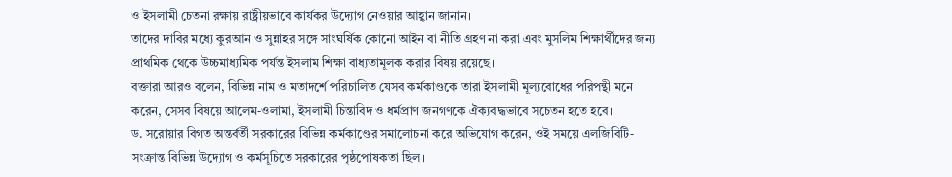ও ইসলামী চেতনা রক্ষায় রাষ্ট্রীয়ভাবে কার্যকর উদ্যোগ নেওয়ার আহ্বান জানান।
তাদের দাবির মধ্যে কুরআন ও সুন্নাহর সঙ্গে সাংঘর্ষিক কোনো আইন বা নীতি গ্রহণ না করা এবং মুসলিম শিক্ষার্থীদের জন্য প্রাথমিক থেকে উচ্চমাধ্যমিক পর্যন্ত ইসলাম শিক্ষা বাধ্যতামূলক করার বিষয় রয়েছে।
বক্তারা আরও বলেন, বিভিন্ন নাম ও মতাদর্শে পরিচালিত যেসব কর্মকাণ্ডকে তারা ইসলামী মূল্যবোধের পরিপন্থী মনে করেন, সেসব বিষয়ে আলেম-ওলামা, ইসলামী চিন্তাবিদ ও ধর্মপ্রাণ জনগণকে ঐক্যবদ্ধভাবে সচেতন হতে হবে।
ড. সরোয়ার বিগত অন্তর্বর্তী সরকারের বিভিন্ন কর্মকাণ্ডের সমালোচনা করে অভিযোগ করেন, ওই সময়ে এলজিবিটি-সংক্রান্ত বিভিন্ন উদ্যোগ ও কর্মসূচিতে সরকারের পৃষ্ঠপোষকতা ছিল।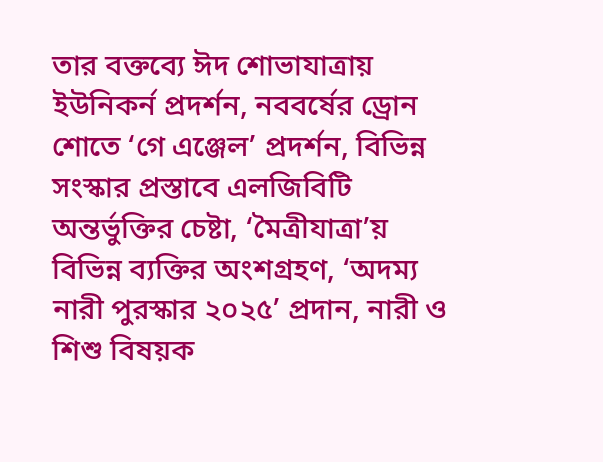তার বক্তব্যে ঈদ শোভাযাত্রায় ইউনিকর্ন প্রদর্শন, নববর্ষের ড্রোন শোতে ‘গে এঞ্জেল’ প্রদর্শন, বিভিন্ন সংস্কার প্রস্তাবে এলজিবিটি অন্তর্ভুক্তির চেষ্টা, ‘মৈত্রীযাত্রা’য় বিভিন্ন ব্যক্তির অংশগ্রহণ, ‘অদম্য নারী পুরস্কার ২০২৫’ প্রদান, নারী ও শিশু বিষয়ক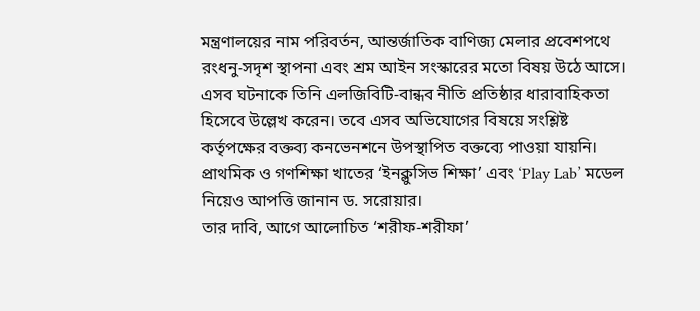মন্ত্রণালয়ের নাম পরিবর্তন, আন্তর্জাতিক বাণিজ্য মেলার প্রবেশপথে রংধনু-সদৃশ স্থাপনা এবং শ্রম আইন সংস্কারের মতো বিষয় উঠে আসে।
এসব ঘটনাকে তিনি এলজিবিটি-বান্ধব নীতি প্রতিষ্ঠার ধারাবাহিকতা হিসেবে উল্লেখ করেন। তবে এসব অভিযোগের বিষয়ে সংশ্লিষ্ট কর্তৃপক্ষের বক্তব্য কনভেনশনে উপস্থাপিত বক্তব্যে পাওয়া যায়নি।
প্রাথমিক ও গণশিক্ষা খাতের ‘ইনক্লুসিভ শিক্ষা’ এবং ‘Play Lab’ মডেল নিয়েও আপত্তি জানান ড. সরোয়ার।
তার দাবি, আগে আলোচিত ‘শরীফ-শরীফা’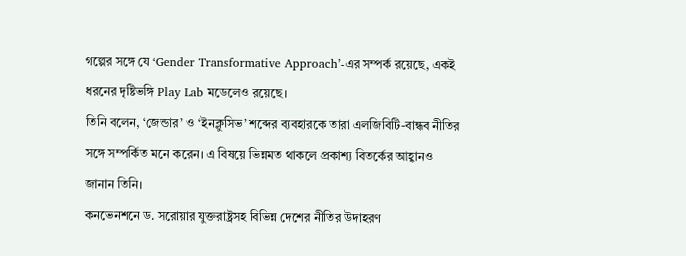গল্পের সঙ্গে যে ‘Gender Transformative Approach’-এর সম্পর্ক রয়েছে, একই ধরনের দৃষ্টিভঙ্গি Play Lab মডেলেও রয়েছে।
তিনি বলেন, ‘জেন্ডার’ ও ‘ইনক্লুসিভ’ শব্দের ব্যবহারকে তারা এলজিবিটি-বান্ধব নীতির সঙ্গে সম্পর্কিত মনে করেন। এ বিষয়ে ভিন্নমত থাকলে প্রকাশ্য বিতর্কের আহ্বানও জানান তিনি।
কনভেনশনে ড. সরোয়ার যুক্তরাষ্ট্রসহ বিভিন্ন দেশের নীতির উদাহরণ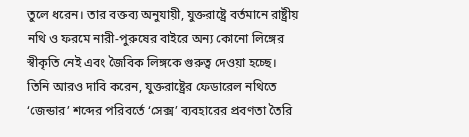তুলে ধরেন। তার বক্তব্য অনুযায়ী, যুক্তরাষ্ট্রে বর্তমানে রাষ্ট্রীয় নথি ও ফরমে নারী-পুরুষের বাইরে অন্য কোনো লিঙ্গের স্বীকৃতি নেই এবং জৈবিক লিঙ্গকে গুরুত্ব দেওয়া হচ্ছে।
তিনি আরও দাবি করেন, যুক্তরাষ্ট্রের ফেডারেল নথিতে ‘জেন্ডার’ শব্দের পরিবর্তে ‘সেক্স’ ব্যবহারের প্রবণতা তৈরি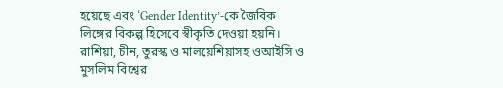হয়েছে এবং ‘Gender Identity’-কে জৈবিক লিঙ্গের বিকল্প হিসেবে স্বীকৃতি দেওয়া হয়নি।
রাশিয়া, চীন, তুরস্ক ও মালয়েশিয়াসহ ওআইসি ও মুসলিম বিশ্বের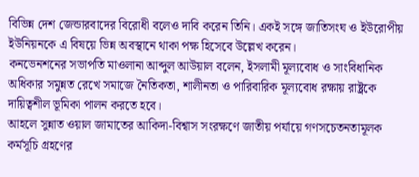বিভিন্ন দেশ জেন্ডারবাদের বিরোধী বলেও দাবি করেন তিনি। একই সঙ্গে জাতিসংঘ ও ইউরোপীয় ইউনিয়নকে এ বিষয়ে ভিন্ন অবস্থানে থাকা পক্ষ হিসেবে উল্লেখ করেন।
কনভেনশনের সভাপতি মাওলানা আব্দুল আউয়াল বলেন, ইসলামী মূল্যবোধ ও সাংবিধানিক অধিকার সমুন্নত রেখে সমাজে নৈতিকতা, শালীনতা ও পারিবারিক মূল্যবোধ রক্ষায় রাষ্ট্রকে দায়িত্বশীল ভূমিকা পালন করতে হবে।
আহলে সুন্নাত ওয়াল জামাতের আকিদা-বিশ্বাস সংরক্ষণে জাতীয় পর্যায়ে গণসচেতনতামূলক কর্মসূচি গ্রহণের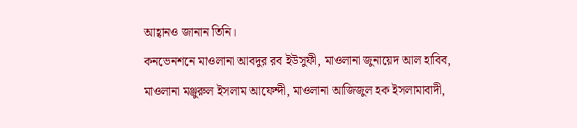আহ্বানও জানান তিনি।
কনভেনশনে মাওলানা আবদুর রব ইউসুফী, মাওলানা জুনায়েদ আল হাবিব, মাওলানা মঞ্জুরুল ইসলাম আফেন্দী, মাওলানা আজিজুল হক ইসলামাবাদী,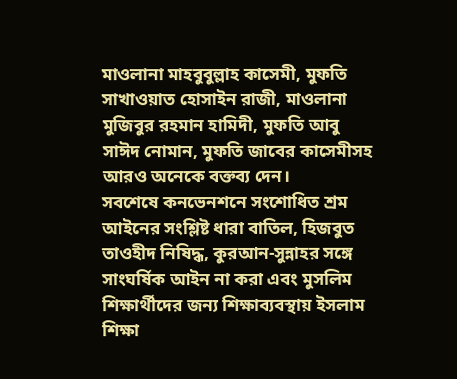মাওলানা মাহবুবুল্লাহ কাসেমী, মুফতি সাখাওয়াত হোসাইন রাজী, মাওলানা মুজিবুর রহমান হামিদী, মুফতি আবু সাঈদ নোমান, মুফতি জাবের কাসেমীসহ আরও অনেকে বক্তব্য দেন।
সবশেষে কনভেনশনে সংশোধিত শ্রম আইনের সংশ্লিষ্ট ধারা বাতিল, হিজবুত তাওহীদ নিষিদ্ধ, কুরআন-সুন্নাহর সঙ্গে সাংঘর্ষিক আইন না করা এবং মুসলিম শিক্ষার্থীদের জন্য শিক্ষাব্যবস্থায় ইসলাম শিক্ষা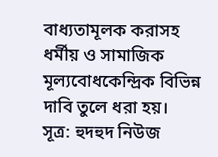বাধ্যতামূলক করাসহ ধর্মীয় ও সামাজিক মূল্যবোধকেন্দ্রিক বিভিন্ন দাবি তুলে ধরা হয়।
সূত্র: হুদহুদ নিউজ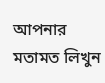আপনার মতামত লিখুন